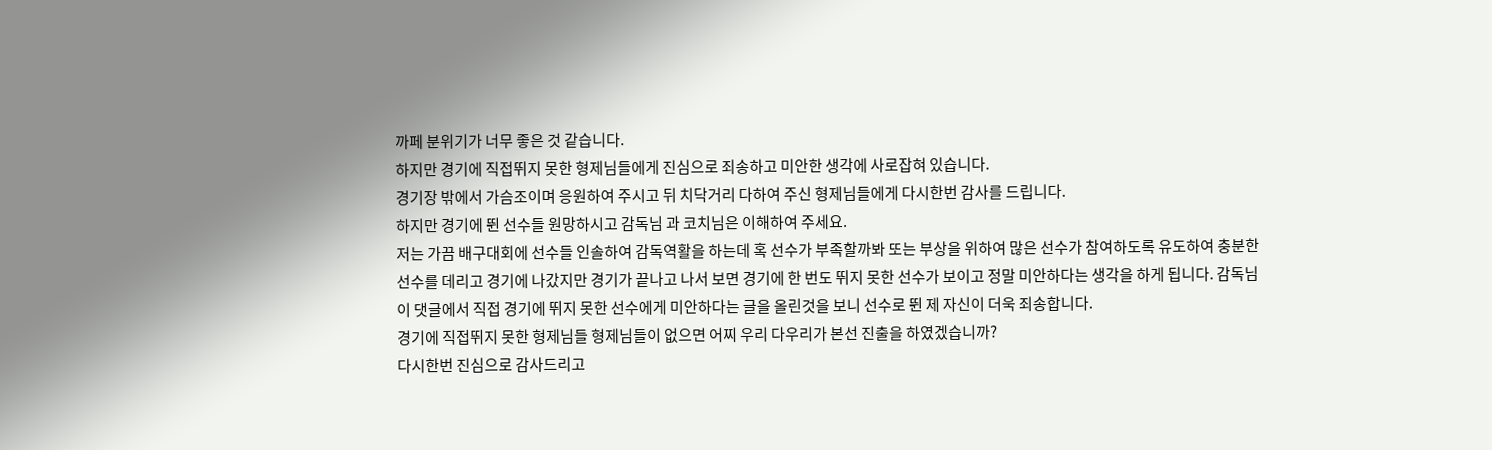까페 분위기가 너무 좋은 것 같습니다.
하지만 경기에 직접뛰지 못한 형제님들에게 진심으로 죄송하고 미안한 생각에 사로잡혀 있습니다.
경기장 밖에서 가슴조이며 응원하여 주시고 뒤 치닥거리 다하여 주신 형제님들에게 다시한번 감사를 드립니다.
하지만 경기에 뛴 선수들 원망하시고 감독님 과 코치님은 이해하여 주세요.
저는 가끔 배구대회에 선수들 인솔하여 감독역활을 하는데 혹 선수가 부족할까봐 또는 부상을 위하여 많은 선수가 참여하도록 유도하여 충분한 선수를 데리고 경기에 나갔지만 경기가 끝나고 나서 보면 경기에 한 번도 뛰지 못한 선수가 보이고 정말 미안하다는 생각을 하게 됩니다. 감독님이 댓글에서 직접 경기에 뛰지 못한 선수에게 미안하다는 글을 올린것을 보니 선수로 뛴 제 자신이 더욱 죄송합니다.
경기에 직접뛰지 못한 형제님들 형제님들이 없으면 어찌 우리 다우리가 본선 진출을 하였겠습니까?
다시한번 진심으로 감사드리고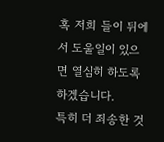혹 저희 들이 뒤에서 도울일이 있으면 열심히 하도록 하겠습니다.
특히 더 죄송한 것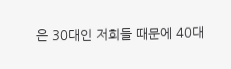은 30대인 저희들 때문에 40대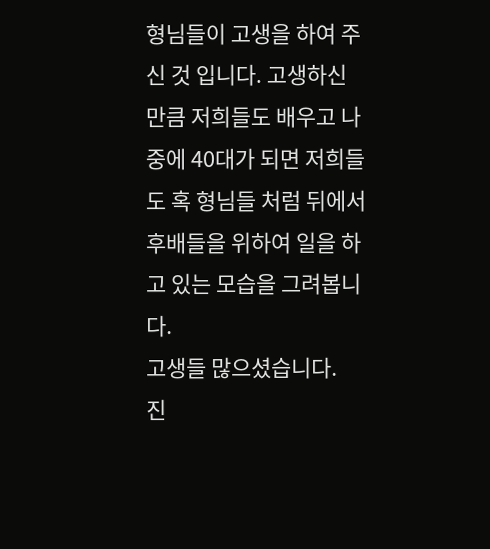형님들이 고생을 하여 주신 것 입니다. 고생하신 만큼 저희들도 배우고 나중에 40대가 되면 저희들도 혹 형님들 처럼 뒤에서 후배들을 위하여 일을 하고 있는 모습을 그려봅니다.
고생들 많으셨습니다.
진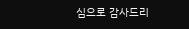심으로 감사드리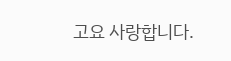고요 사랑합니다.